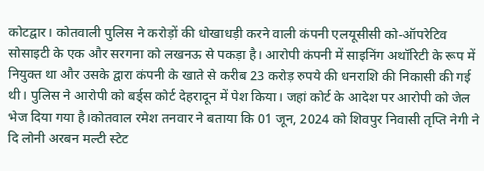कोटद्वार। कोतवाली पुलिस ने करोड़ों की धोखाधड़ी करने वाली कंपनी एलयूसीसी को-ऑपरेटिव सोसाइटी के एक और सरगना को लखनऊ से पकड़ा है। आरोपी कंपनी में साइनिंग अथॉरिटी के रूप में नियुक्त था और उसके द्वारा कंपनी के खाते से करीब 23 करोड़ रुपये की धनराशि की निकासी की गई थी। पुलिस ने आरोपी को बर्ड्स कोर्ट देहरादून में पेश किया। जहां कोर्ट के आदेश पर आरोपी को जेल भेज दिया गया है।कोतवाल रमेश तनवार ने बताया कि 01 जून, 2024 को शिवपुर निवासी तृप्ति नेगी ने दि लोनी अरबन मल्टी स्टेट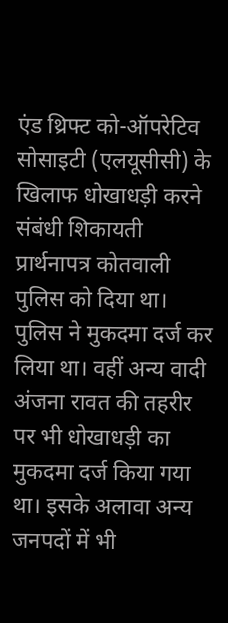एंड थ्रिफ्ट को-ऑपरेटिव सोसाइटी (एलयूसीसी) के खिलाफ धोखाधड़ी करने संबंधी शिकायती प्रार्थनापत्र कोतवाली पुलिस को दिया था। पुलिस ने मुकदमा दर्ज कर लिया था। वहीं अन्य वादी अंजना रावत की तहरीर पर भी धोखाधड़ी का मुकदमा दर्ज किया गया था। इसके अलावा अन्य जनपदों में भी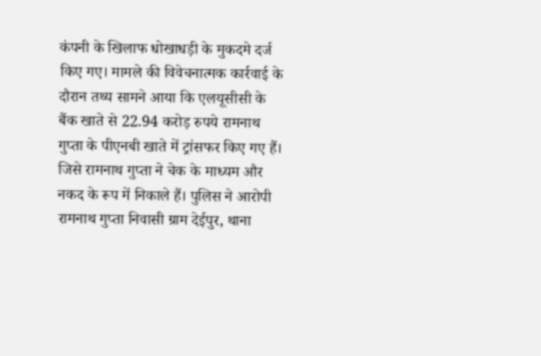कंपनी के खिलाफ धोखाधड़ी के मुकदमे दर्ज किए गए। मामले की विवेचनात्मक कार्रवाई के दौरान तथ्य सामने आया कि एलयूसीसी के बैंक खाते से 22.94 करोड़ रुपये रामनाथ गुप्ता के पीएनबी खाते में ट्रांसफर किए गए हैं। जिसे रामनाथ गुप्ता ने चेक के माध्यम और नकद के रूप में निकाले हैं। पुलिस ने आरोपी रामनाथ गुप्ता निवासी ग्राम देईपुर, थाना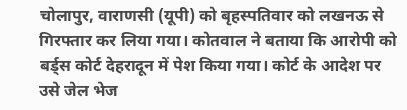चोलापुर, वाराणसी (यूपी) को बृहस्पतिवार को लखनऊ से गिरफ्तार कर लिया गया। कोतवाल ने बताया कि आरोपी को बर्ड्स कोर्ट देहरादून में पेश किया गया। कोर्ट के आदेश पर उसे जेल भेज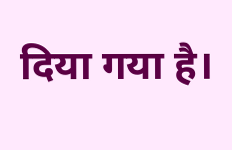दिया गया है।